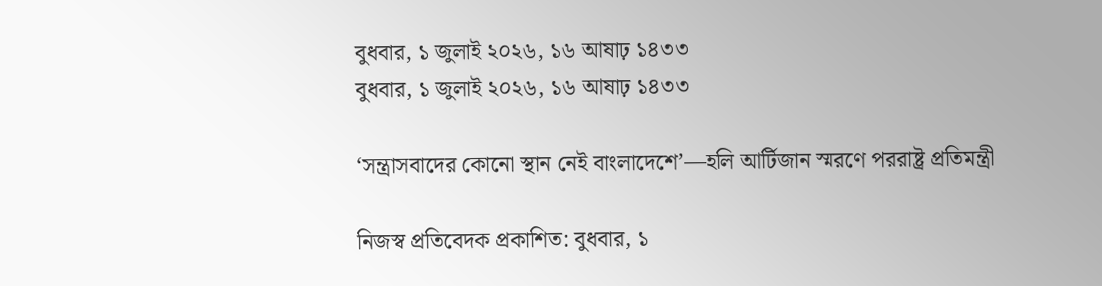বুধবার, ১ জুলাই ২০২৬, ১৬ আষাঢ় ১৪৩৩
বুধবার, ১ জুলাই ২০২৬, ১৬ আষাঢ় ১৪৩৩

‘সন্ত্রাসবাদের কোনো স্থান নেই বাংলাদেশে’—হলি আর্টিজান স্মরণে পররাষ্ট্র প্রতিমন্ত্রী

নিজস্ব প্রতিবেদক প্রকাশিত: বুধবার, ১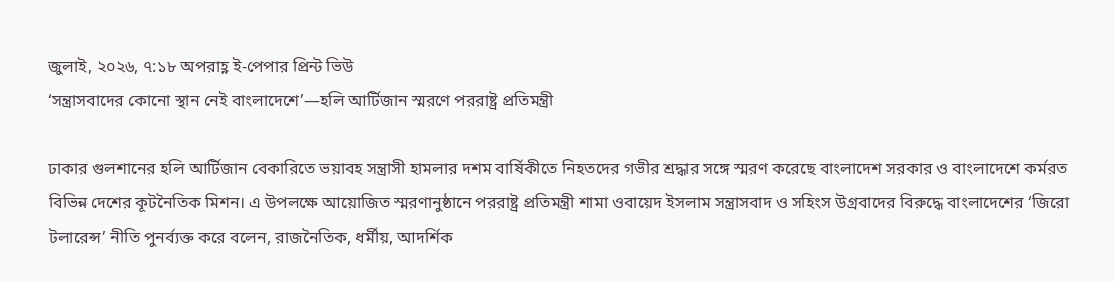জুলাই, ২০২৬, ৭:১৮ অপরাহ্ণ ই-পেপার প্রিন্ট ভিউ
‘সন্ত্রাসবাদের কোনো স্থান নেই বাংলাদেশে’—হলি আর্টিজান স্মরণে পররাষ্ট্র প্রতিমন্ত্রী

ঢাকার গুলশানের হলি আর্টিজান বেকারিতে ভয়াবহ সন্ত্রাসী হামলার দশম বার্ষিকীতে নিহতদের গভীর শ্রদ্ধার সঙ্গে স্মরণ করেছে বাংলাদেশ সরকার ও বাংলাদেশে কর্মরত বিভিন্ন দেশের কূটনৈতিক মিশন। এ উপলক্ষে আয়োজিত স্মরণানুষ্ঠানে পররাষ্ট্র প্রতিমন্ত্রী শামা ওবায়েদ ইসলাম সন্ত্রাসবাদ ও সহিংস উগ্রবাদের বিরুদ্ধে বাংলাদেশের ‘জিরো টলারেন্স’ নীতি পুনর্ব্যক্ত করে বলেন, রাজনৈতিক, ধর্মীয়, আদর্শিক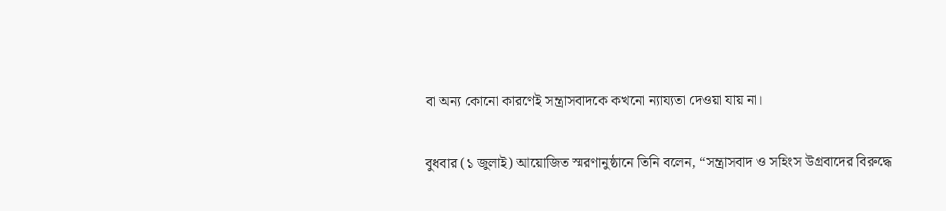বা অন্য কোনো কারণেই সন্ত্রাসবাদকে কখনো ন্যায্যতা দেওয়া যায় না।

বুধবার (১ জুলাই) আয়োজিত স্মরণানুষ্ঠানে তিনি বলেন, “সন্ত্রাসবাদ ও সহিংস উগ্রবাদের বিরুদ্ধে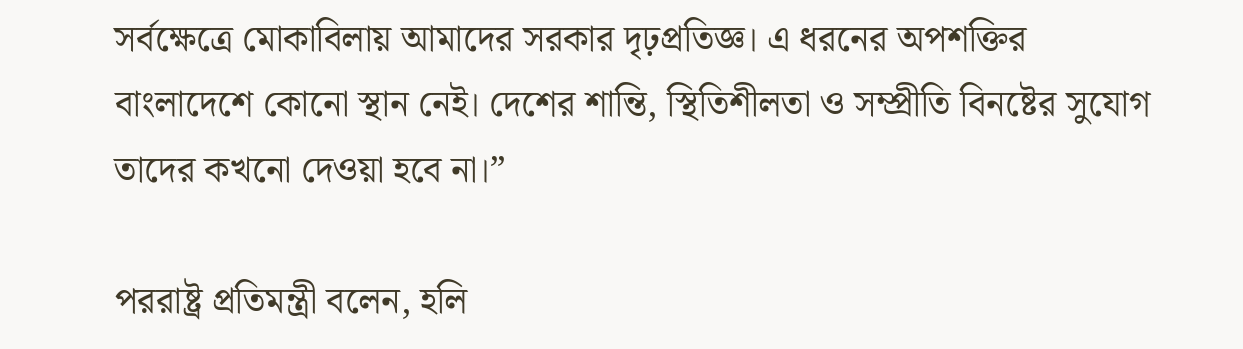সর্বক্ষেত্রে মোকাবিলায় আমাদের সরকার দৃঢ়প্রতিজ্ঞ। এ ধরনের অপশক্তির বাংলাদেশে কোনো স্থান নেই। দেশের শান্তি, স্থিতিশীলতা ও সম্প্রীতি বিনষ্টের সুযোগ তাদের কখনো দেওয়া হবে না।”

পররাষ্ট্র প্রতিমন্ত্রী বলেন, হলি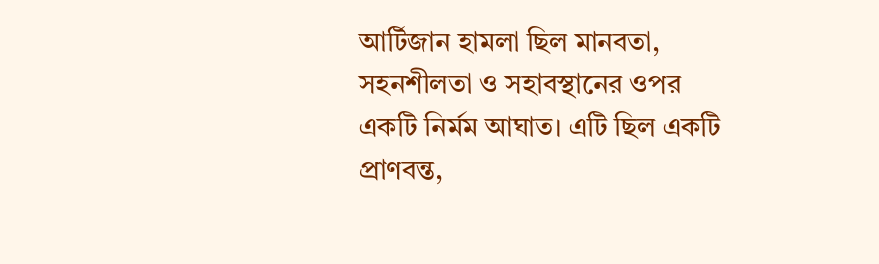আর্টিজান হামলা ছিল মানবতা, সহনশীলতা ও সহাবস্থানের ওপর একটি নির্মম আঘাত। এটি ছিল একটি প্রাণবন্ত,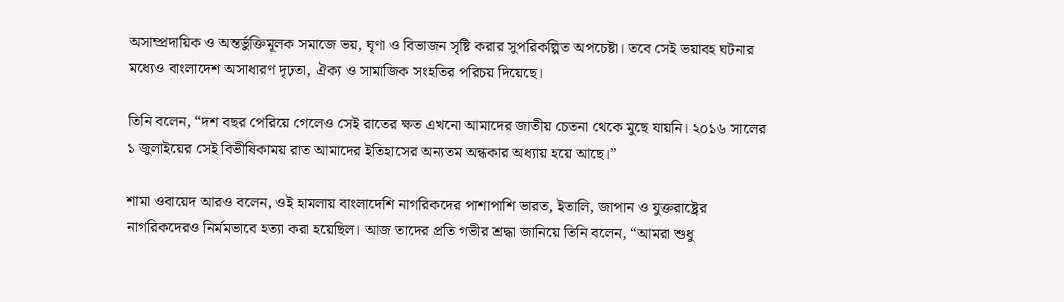অসাম্প্রদায়িক ও অন্তর্ভুক্তিমূলক সমাজে ভয়, ঘৃণা ও বিভাজন সৃষ্টি করার সুপরিকল্পিত অপচেষ্টা। তবে সেই ভয়াবহ ঘটনার মধ্যেও বাংলাদেশ অসাধারণ দৃঢ়তা, ঐক্য ও সামাজিক সংহতির পরিচয় দিয়েছে।

তিনি বলেন, “দশ বছর পেরিয়ে গেলেও সেই রাতের ক্ষত এখনো আমাদের জাতীয় চেতনা থেকে মুছে যায়নি। ২০১৬ সালের ১ জুলাইয়ের সেই বিভীষিকাময় রাত আমাদের ইতিহাসের অন্যতম অন্ধকার অধ্যায় হয়ে আছে।”

শামা ওবায়েদ আরও বলেন, ওই হামলায় বাংলাদেশি নাগরিকদের পাশাপাশি ভারত, ইতালি, জাপান ও যুক্তরাষ্ট্রের নাগরিকদেরও নির্মমভাবে হত্যা করা হয়েছিল। আজ তাদের প্রতি গভীর শ্রদ্ধা জানিয়ে তিনি বলেন, “আমরা শুধু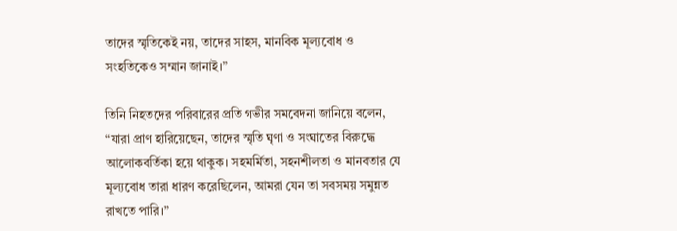তাদের স্মৃতিকেই নয়, তাদের সাহস, মানবিক মূল্যবোধ ও সংহতিকেও সম্মান জানাই।”

তিনি নিহতদের পরিবারের প্রতি গভীর সমবেদনা জানিয়ে বলেন, “যারা প্রাণ হারিয়েছেন, তাদের স্মৃতি ঘৃণা ও সংঘাতের বিরুদ্ধে আলোকবর্তিকা হয়ে থাকুক। সহমর্মিতা, সহনশীলতা ও মানবতার যে মূল্যবোধ তারা ধারণ করেছিলেন, আমরা যেন তা সবসময় সমুন্নত রাখতে পারি।”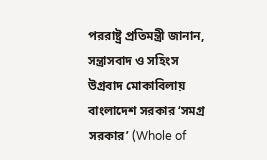পররাষ্ট্র প্রতিমন্ত্রী জানান, সন্ত্রাসবাদ ও সহিংস উগ্রবাদ মোকাবিলায় বাংলাদেশ সরকার ‘সমগ্র সরকার’ (Whole of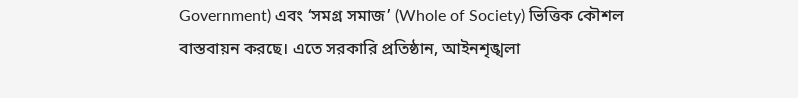Government) এবং ‘সমগ্র সমাজ’ (Whole of Society) ভিত্তিক কৌশল বাস্তবায়ন করছে। এতে সরকারি প্রতিষ্ঠান, আইনশৃঙ্খলা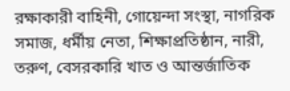রক্ষাকারী বাহিনী, গোয়েন্দা সংস্থা, নাগরিক সমাজ, ধর্মীয় নেতা, শিক্ষাপ্রতিষ্ঠান, নারী, তরুণ, বেসরকারি খাত ও আন্তর্জাতিক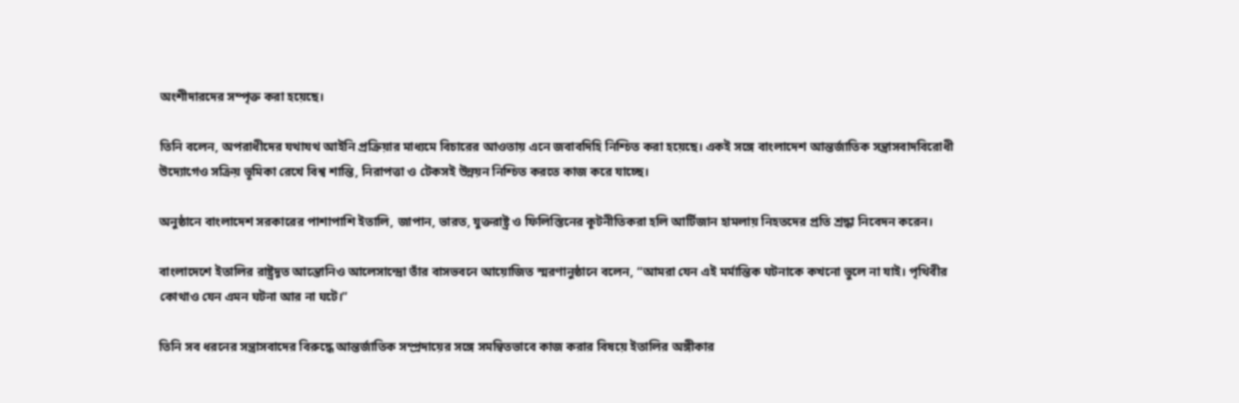অংশীদারদের সম্পৃক্ত করা হয়েছে।

তিনি বলেন, অপরাধীদের যথাযথ আইনি প্রক্রিয়ার মাধ্যমে বিচারের আওতায় এনে জবাবদিহি নিশ্চিত করা হয়েছে। একই সঙ্গে বাংলাদেশ আন্তর্জাতিক সন্ত্রাসবাদবিরোধী উদ্যোগেও সক্রিয় ভূমিকা রেখে বিশ্ব শান্তি, নিরাপত্তা ও টেকসই উন্নয়ন নিশ্চিত করতে কাজ করে যাচ্ছে।

অনুষ্ঠানে বাংলাদেশ সরকারের পাশাপাশি ইতালি, জাপান, ভারত, যুক্তরাষ্ট্র ও ফিলিস্তিনের কূটনীতিকরা হলি আর্টিজান হামলায় নিহতদের প্রতি শ্রদ্ধা নিবেদন করেন।

বাংলাদেশে ইতালির রাষ্ট্রদূত আন্তোনিও আলেসান্দ্রো তাঁর বাসভবনে আয়োজিত স্মরণানুষ্ঠানে বলেন, “আমরা যেন এই মর্মান্তিক ঘটনাকে কখনো ভুলে না যাই। পৃথিবীর কোথাও যেন এমন ঘটনা আর না ঘটে।”

তিনি সব ধরনের সন্ত্রাসবাদের বিরুদ্ধে আন্তর্জাতিক সম্প্রদায়ের সঙ্গে সমন্বিতভাবে কাজ করার বিষয়ে ইতালির অঙ্গীকার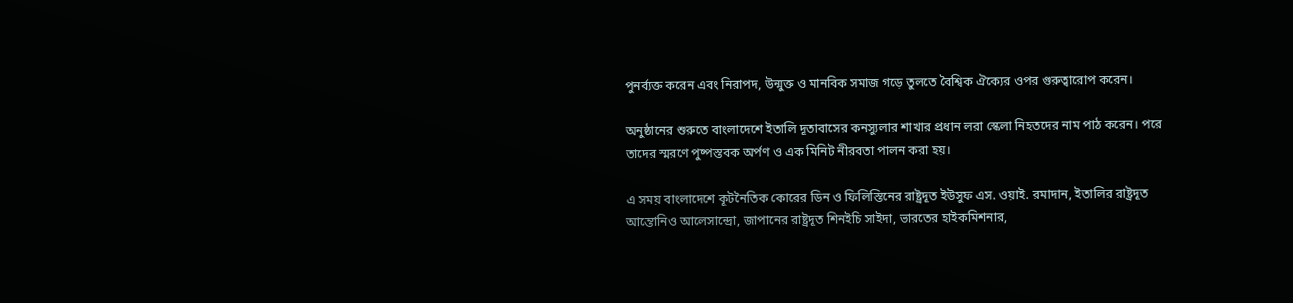পুনর্ব্যক্ত করেন এবং নিরাপদ, উন্মুক্ত ও মানবিক সমাজ গড়ে তুলতে বৈশ্বিক ঐক্যের ওপর গুরুত্বারোপ করেন।

অনুষ্ঠানের শুরুতে বাংলাদেশে ইতালি দূতাবাসের কনস্যুলার শাখার প্রধান লরা স্কেলা নিহতদের নাম পাঠ করেন। পরে তাদের স্মরণে পুষ্পস্তবক অর্পণ ও এক মিনিট নীরবতা পালন করা হয়।

এ সময় বাংলাদেশে কূটনৈতিক কোরের ডিন ও ফিলিস্তিনের রাষ্ট্রদূত ইউসুফ এস. ওয়াই. রমাদান, ইতালির রাষ্ট্রদূত আন্তোনিও আলেসান্দ্রো, জাপানের রাষ্ট্রদূত শিনইচি সাইদা, ভারতের হাইকমিশনার,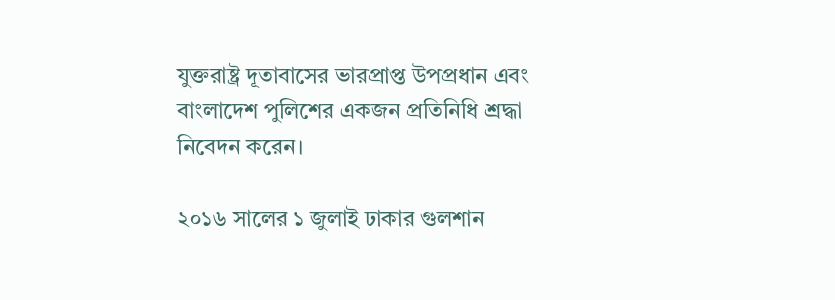যুক্তরাষ্ট্র দূতাবাসের ভারপ্রাপ্ত উপপ্রধান এবং বাংলাদেশ পুলিশের একজন প্রতিনিধি শ্রদ্ধা নিবেদন করেন।

২০১৬ সালের ১ জুলাই ঢাকার গুলশান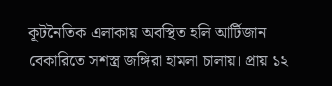কূটনৈতিক এলাকায় অবস্থিত হলি আর্টিজান বেকারিতে সশস্ত্র জঙ্গিরা হামলা চালায়। প্রায় ১২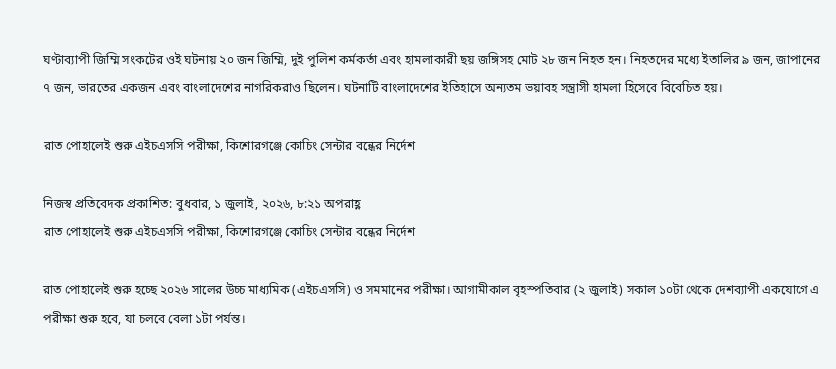ঘণ্টাব্যাপী জিম্মি সংকটের ওই ঘটনায় ২০ জন জিম্মি, দুই পুলিশ কর্মকর্তা এবং হামলাকারী ছয় জঙ্গিসহ মোট ২৮ জন নিহত হন। নিহতদের মধ্যে ইতালির ৯ জন, জাপানের ৭ জন, ভারতের একজন এবং বাংলাদেশের নাগরিকরাও ছিলেন। ঘটনাটি বাংলাদেশের ইতিহাসে অন্যতম ভয়াবহ সন্ত্রাসী হামলা হিসেবে বিবেচিত হয়।

রাত পোহালেই শুরু এইচএসসি পরীক্ষা, কিশোরগঞ্জে কোচিং সেন্টার বন্ধের নির্দেশ

নিজস্ব প্রতিবেদক প্রকাশিত: বুধবার, ১ জুলাই, ২০২৬, ৮:২১ অপরাহ্ণ
রাত পোহালেই শুরু এইচএসসি পরীক্ষা, কিশোরগঞ্জে কোচিং সেন্টার বন্ধের নির্দেশ

রাত পোহালেই শুরু হচ্ছে ২০২৬ সালের উচ্চ মাধ্যমিক (এইচএসসি) ও সমমানের পরীক্ষা। আগামীকাল বৃহস্পতিবার (২ জুলাই) সকাল ১০টা থেকে দেশব্যাপী একযোগে এ পরীক্ষা শুরু হবে, যা চলবে বেলা ১টা পর্যন্ত।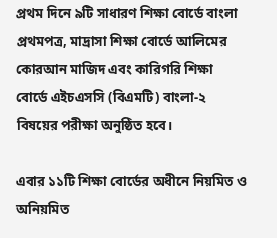প্রথম দিনে ৯টি সাধারণ শিক্ষা বোর্ডে বাংলা প্রথমপত্র, মাদ্রাসা শিক্ষা বোর্ডে আলিমের কোরআন মাজিদ এবং কারিগরি শিক্ষা বোর্ডে এইচএসসি (বিএমটি) বাংলা-২ বিষয়ের পরীক্ষা অনুষ্ঠিত হবে।

এবার ১১টি শিক্ষা বোর্ডের অধীনে নিয়মিত ও অনিয়মিত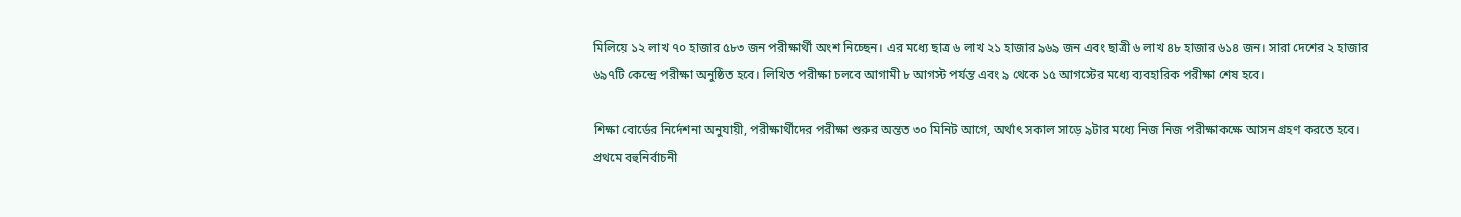মিলিয়ে ১২ লাখ ৭০ হাজার ৫৮৩ জন পরীক্ষার্থী অংশ নিচ্ছেন। এর মধ্যে ছাত্র ৬ লাখ ২১ হাজার ৯৬৯ জন এবং ছাত্রী ৬ লাখ ৪৮ হাজার ৬১৪ জন। সারা দেশের ২ হাজার ৬৯৭টি কেন্দ্রে পরীক্ষা অনুষ্ঠিত হবে। লিখিত পরীক্ষা চলবে আগামী ৮ আগস্ট পর্যন্ত এবং ৯ থেকে ১৫ আগস্টের মধ্যে ব্যবহারিক পরীক্ষা শেষ হবে।

শিক্ষা বোর্ডের নির্দেশনা অনুযায়ী, পরীক্ষার্থীদের পরীক্ষা শুরুর অন্তত ৩০ মিনিট আগে, অর্থাৎ সকাল সাড়ে ৯টার মধ্যে নিজ নিজ পরীক্ষাকক্ষে আসন গ্রহণ করতে হবে। প্রথমে বহুনির্বাচনী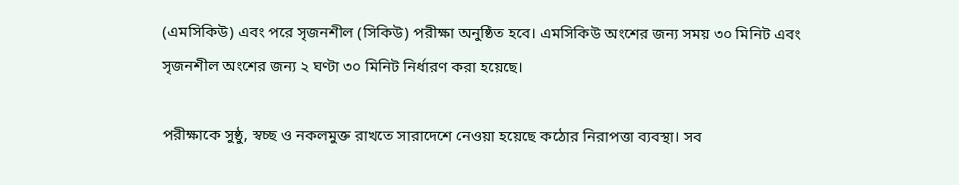(এমসিকিউ) এবং পরে সৃজনশীল (সিকিউ) পরীক্ষা অনুষ্ঠিত হবে। এমসিকিউ অংশের জন্য সময় ৩০ মিনিট এবং সৃজনশীল অংশের জন্য ২ ঘণ্টা ৩০ মিনিট নির্ধারণ করা হয়েছে।

পরীক্ষাকে সুষ্ঠু, স্বচ্ছ ও নকলমুক্ত রাখতে সারাদেশে নেওয়া হয়েছে কঠোর নিরাপত্তা ব্যবস্থা। সব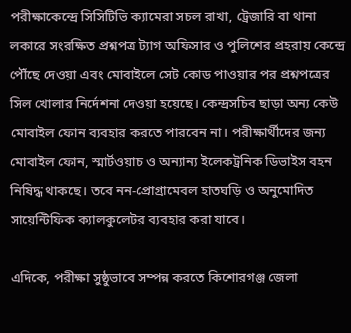পরীক্ষাকেন্দ্রে সিসিটিভি ক্যামেরা সচল রাখা, ট্রেজারি বা থানা লকারে সংরক্ষিত প্রশ্নপত্র ট্যাগ অফিসার ও পুলিশের প্রহরায় কেন্দ্রে পৌঁছে দেওয়া এবং মোবাইলে সেট কোড পাওয়ার পর প্রশ্নপত্রের সিল খোলার নির্দেশনা দেওয়া হয়েছে। কেন্দ্রসচিব ছাড়া অন্য কেউ মোবাইল ফোন ব্যবহার করতে পারবেন না। পরীক্ষার্থীদের জন্য মোবাইল ফোন, স্মার্টওয়াচ ও অন্যান্য ইলেকট্রনিক ডিভাইস বহন নিষিদ্ধ থাকছে। তবে নন-প্রোগ্রামেবল হাতঘড়ি ও অনুমোদিত সায়েন্টিফিক ক্যালকুলেটর ব্যবহার করা যাবে।

এদিকে, পরীক্ষা সুষ্ঠুভাবে সম্পন্ন করতে কিশোরগঞ্জ জেলা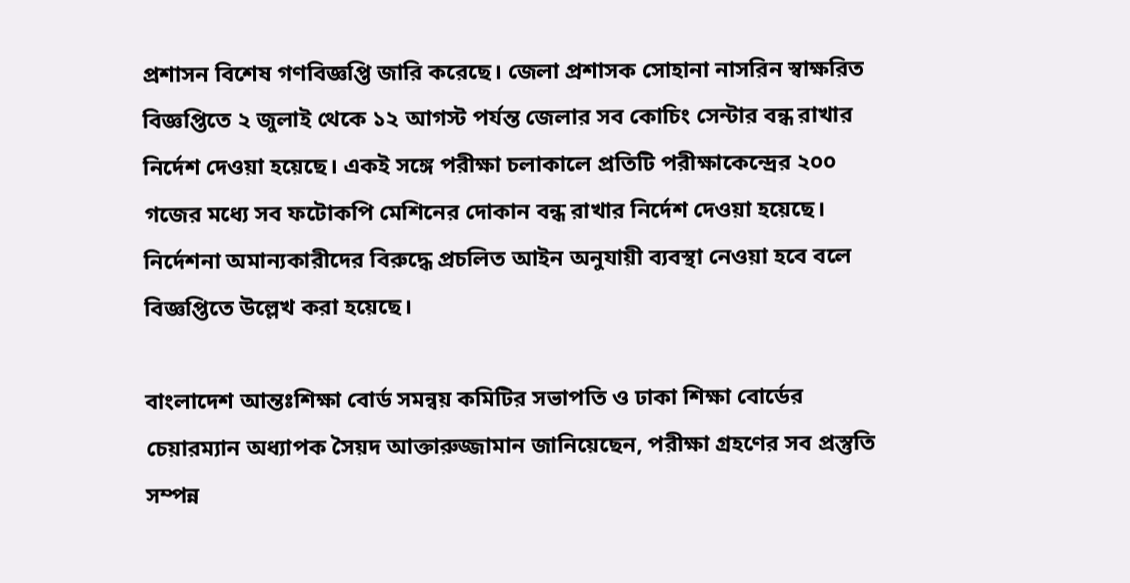প্রশাসন বিশেষ গণবিজ্ঞপ্তি জারি করেছে। জেলা প্রশাসক সোহানা নাসরিন স্বাক্ষরিত বিজ্ঞপ্তিতে ২ জুলাই থেকে ১২ আগস্ট পর্যন্ত জেলার সব কোচিং সেন্টার বন্ধ রাখার নির্দেশ দেওয়া হয়েছে। একই সঙ্গে পরীক্ষা চলাকালে প্রতিটি পরীক্ষাকেন্দ্রের ২০০ গজের মধ্যে সব ফটোকপি মেশিনের দোকান বন্ধ রাখার নির্দেশ দেওয়া হয়েছে। নির্দেশনা অমান্যকারীদের বিরুদ্ধে প্রচলিত আইন অনুযায়ী ব্যবস্থা নেওয়া হবে বলে বিজ্ঞপ্তিতে উল্লেখ করা হয়েছে।

বাংলাদেশ আন্তঃশিক্ষা বোর্ড সমন্বয় কমিটির সভাপতি ও ঢাকা শিক্ষা বোর্ডের চেয়ারম্যান অধ্যাপক সৈয়দ আক্তারুজ্জামান জানিয়েছেন, পরীক্ষা গ্রহণের সব প্রস্তুতি সম্পন্ন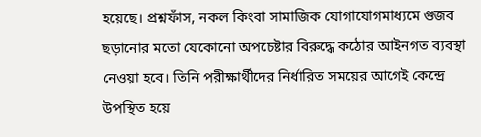হয়েছে। প্রশ্নফাঁস, নকল কিংবা সামাজিক যোগাযোগমাধ্যমে গুজব ছড়ানোর মতো যেকোনো অপচেষ্টার বিরুদ্ধে কঠোর আইনগত ব্যবস্থা নেওয়া হবে। তিনি পরীক্ষার্থীদের নির্ধারিত সময়ের আগেই কেন্দ্রে উপস্থিত হয়ে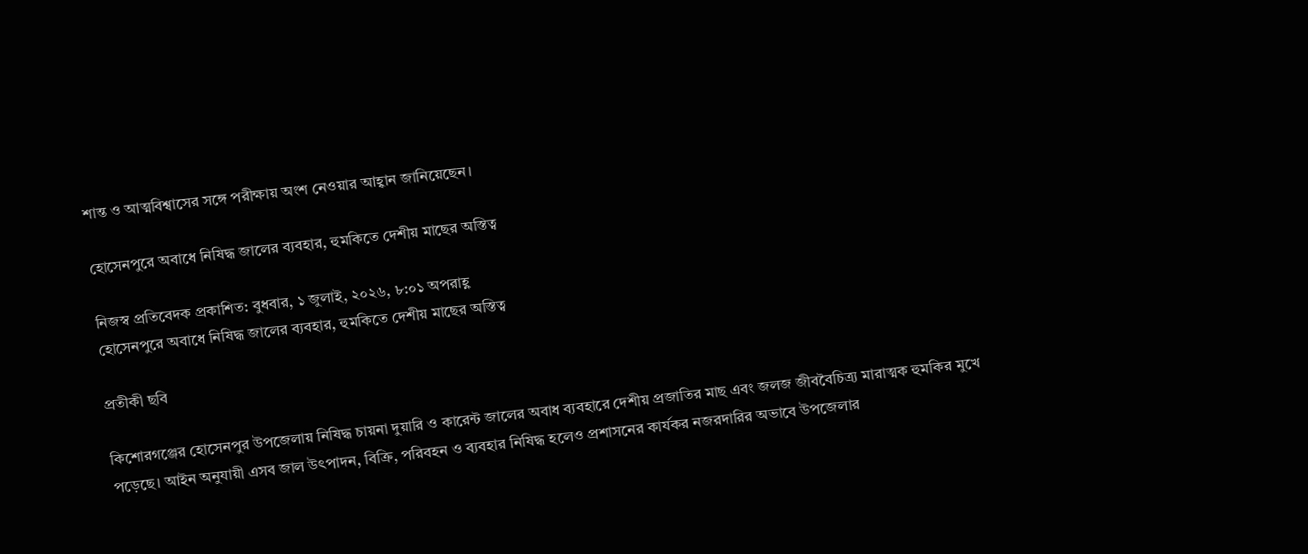শান্ত ও আত্মবিশ্বাসের সঙ্গে পরীক্ষায় অংশ নেওয়ার আহ্বান জানিয়েছেন।

হোসেনপুরে অবাধে নিষিদ্ধ জালের ব্যবহার, হুমকিতে দেশীয় মাছের অস্তিত্ব

নিজস্ব প্রতিবেদক প্রকাশিত: বুধবার, ১ জুলাই, ২০২৬, ৮:০১ অপরাহ্ণ
হোসেনপুরে অবাধে নিষিদ্ধ জালের ব্যবহার, হুমকিতে দেশীয় মাছের অস্তিত্ব

প্রতীকী ছবি

কিশোরগঞ্জের হোসেনপুর উপজেলায় নিষিদ্ধ চায়না দুয়ারি ও কারেন্ট জালের অবাধ ব্যবহারে দেশীয় প্রজাতির মাছ এবং জলজ জীববৈচিত্র্য মারাত্মক হুমকির মুখে পড়েছে। আইন অনুযায়ী এসব জাল উৎপাদন, বিক্রি, পরিবহন ও ব্যবহার নিষিদ্ধ হলেও প্রশাসনের কার্যকর নজরদারির অভাবে উপজেলার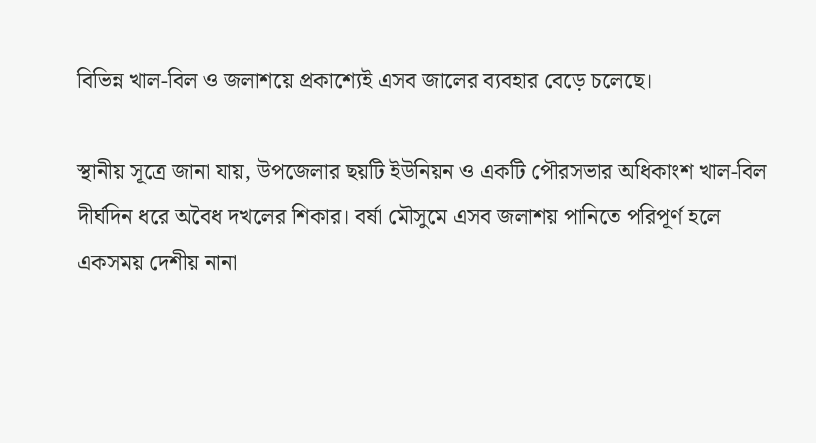বিভিন্ন খাল-বিল ও জলাশয়ে প্রকাশ্যেই এসব জালের ব্যবহার বেড়ে চলেছে।

স্থানীয় সূত্রে জানা যায়, উপজেলার ছয়টি ইউনিয়ন ও একটি পৌরসভার অধিকাংশ খাল-বিল দীর্ঘদিন ধরে অবৈধ দখলের শিকার। বর্ষা মৌসুমে এসব জলাশয় পানিতে পরিপূর্ণ হলে একসময় দেশীয় নানা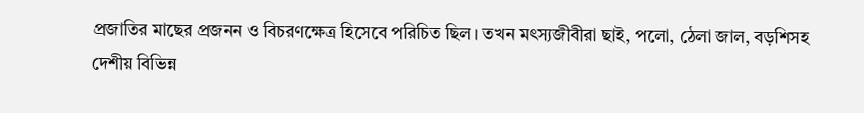প্রজাতির মাছের প্রজনন ও বিচরণক্ষেত্র হিসেবে পরিচিত ছিল। তখন মৎস্যজীবীরা ছাই, পলো, ঠেলা জাল, বড়শিসহ দেশীয় বিভিন্ন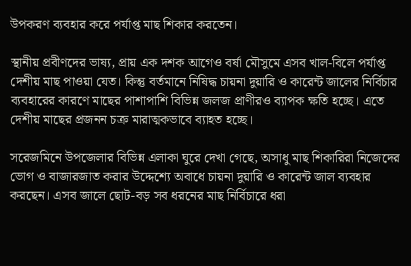উপকরণ ব্যবহার করে পর্যাপ্ত মাছ শিকার করতেন।

স্থানীয় প্রবীণদের ভাষ্য, প্রায় এক দশক আগেও বর্ষা মৌসুমে এসব খাল-বিলে পর্যাপ্ত দেশীয় মাছ পাওয়া যেত। কিন্তু বর্তমানে নিষিদ্ধ চায়না দুয়ারি ও কারেন্ট জালের নির্বিচার ব্যবহারের কারণে মাছের পাশাপাশি বিভিন্ন জলজ প্রাণীরও ব্যাপক ক্ষতি হচ্ছে। এতে দেশীয় মাছের প্রজনন চক্র মারাত্মকভাবে ব্যাহত হচ্ছে।

সরেজমিনে উপজেলার বিভিন্ন এলাকা ঘুরে দেখা গেছে, অসাধু মাছ শিকারিরা নিজেদের ভোগ ও বাজারজাত করার উদ্দেশ্যে অবাধে চায়না দুয়ারি ও কারেন্ট জাল ব্যবহার করছেন। এসব জালে ছোট-বড় সব ধরনের মাছ নির্বিচারে ধরা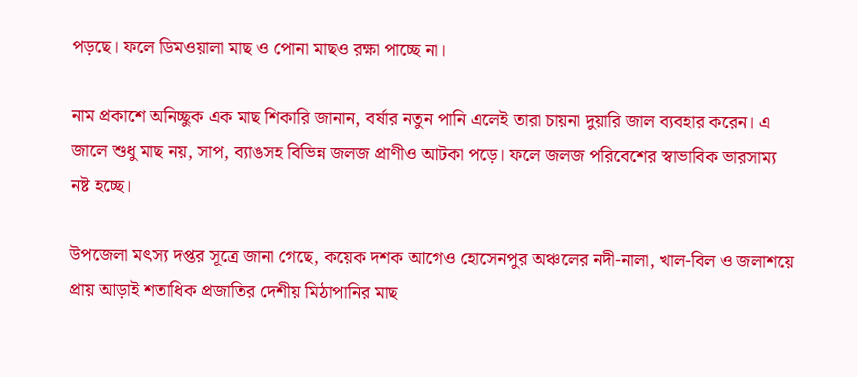পড়ছে। ফলে ডিমওয়ালা মাছ ও পোনা মাছও রক্ষা পাচ্ছে না।

নাম প্রকাশে অনিচ্ছুক এক মাছ শিকারি জানান, বর্ষার নতুন পানি এলেই তারা চায়না দুয়ারি জাল ব্যবহার করেন। এ জালে শুধু মাছ নয়, সাপ, ব্যাঙসহ বিভিন্ন জলজ প্রাণীও আটকা পড়ে। ফলে জলজ পরিবেশের স্বাভাবিক ভারসাম্য নষ্ট হচ্ছে।

উপজেলা মৎস্য দপ্তর সূত্রে জানা গেছে, কয়েক দশক আগেও হোসেনপুর অঞ্চলের নদী-নালা, খাল-বিল ও জলাশয়ে প্রায় আড়াই শতাধিক প্রজাতির দেশীয় মিঠাপানির মাছ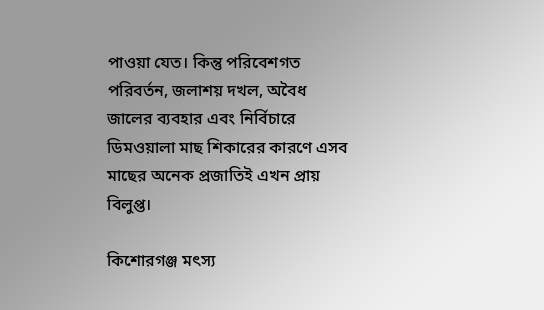পাওয়া যেত। কিন্তু পরিবেশগত পরিবর্তন, জলাশয় দখল, অবৈধ জালের ব্যবহার এবং নির্বিচারে ডিমওয়ালা মাছ শিকারের কারণে এসব মাছের অনেক প্রজাতিই এখন প্রায় বিলুপ্ত।

কিশোরগঞ্জ মৎস্য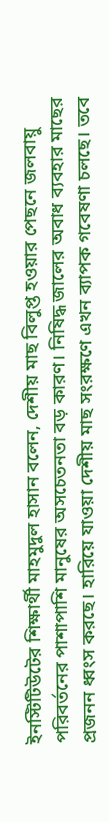ইনস্টিটিউটের শিক্ষার্থী মাহমুদুল হাসান বলেন, দেশীয় মাছ বিলুপ্ত হওয়ার পেছনে জলবায়ু পরিবর্তনের পাশাপাশি মানুষের অসচেতনতা বড় কারণ। নিষিদ্ধ জালের অবাধ ব্যবহার মাছের প্রজনন ধ্বংস করছে। হারিয়ে যাওয়া দেশীয় মাছ সংরক্ষণে এখন ব্যাপক গবেষণা চলছে। তবে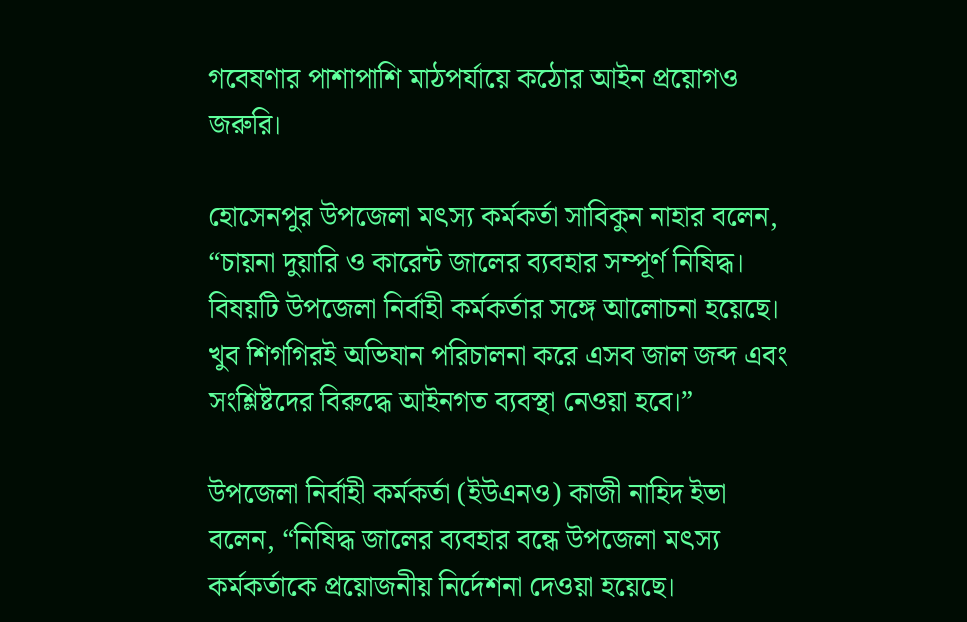গবেষণার পাশাপাশি মাঠপর্যায়ে কঠোর আইন প্রয়োগও জরুরি।

হোসেনপুর উপজেলা মৎস্য কর্মকর্তা সাবিকুন নাহার বলেন, “চায়না দুয়ারি ও কারেন্ট জালের ব্যবহার সম্পূর্ণ নিষিদ্ধ। বিষয়টি উপজেলা নির্বাহী কর্মকর্তার সঙ্গে আলোচনা হয়েছে। খুব শিগগিরই অভিযান পরিচালনা করে এসব জাল জব্দ এবং সংশ্লিষ্টদের বিরুদ্ধে আইনগত ব্যবস্থা নেওয়া হবে।”

উপজেলা নির্বাহী কর্মকর্তা (ইউএনও) কাজী নাহিদ ইভা বলেন, “নিষিদ্ধ জালের ব্যবহার বন্ধে উপজেলা মৎস্য কর্মকর্তাকে প্রয়োজনীয় নির্দেশনা দেওয়া হয়েছে।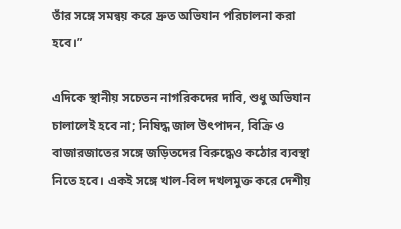তাঁর সঙ্গে সমন্বয় করে দ্রুত অভিযান পরিচালনা করা হবে।”

এদিকে স্থানীয় সচেতন নাগরিকদের দাবি, শুধু অভিযান চালালেই হবে না; নিষিদ্ধ জাল উৎপাদন, বিক্রি ও বাজারজাতের সঙ্গে জড়িতদের বিরুদ্ধেও কঠোর ব্যবস্থা নিতে হবে। একই সঙ্গে খাল-বিল দখলমুক্ত করে দেশীয়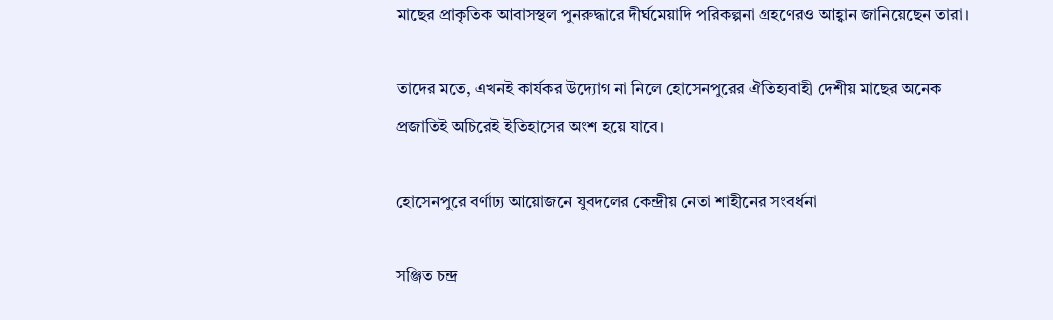মাছের প্রাকৃতিক আবাসস্থল পুনরুদ্ধারে দীর্ঘমেয়াদি পরিকল্পনা গ্রহণেরও আহ্বান জানিয়েছেন তারা।

তাদের মতে, এখনই কার্যকর উদ্যোগ না নিলে হোসেনপুরের ঐতিহ্যবাহী দেশীয় মাছের অনেক প্রজাতিই অচিরেই ইতিহাসের অংশ হয়ে যাবে।

হোসেনপুরে বর্ণাঢ্য আয়োজনে যুবদলের কেন্দ্রীয় নেতা শাহীনের সংবর্ধনা

সঞ্জিত চন্দ্র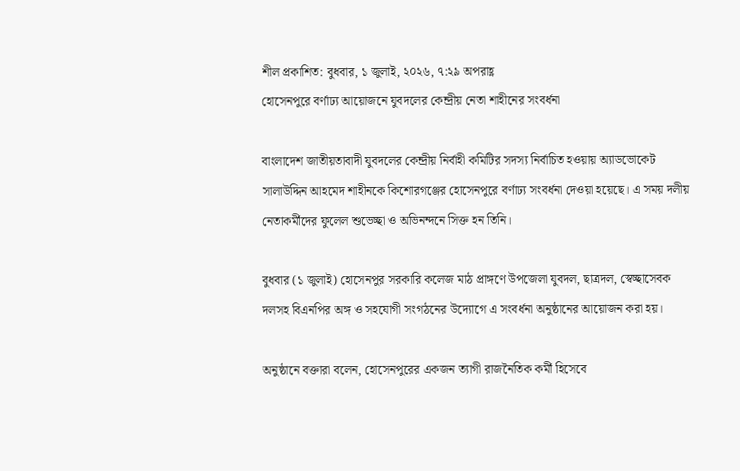শীল প্রকাশিত: বুধবার, ১ জুলাই, ২০২৬, ৭:২৯ অপরাহ্ণ
হোসেনপুরে বর্ণাঢ্য আয়োজনে যুবদলের কেন্দ্রীয় নেতা শাহীনের সংবর্ধনা

বাংলাদেশ জাতীয়তাবাদী যুবদলের কেন্দ্রীয় নির্বাহী কমিটির সদস্য নির্বাচিত হওয়ায় অ্যাডভোকেট সালাউদ্দিন আহমেদ শাহীনকে কিশোরগঞ্জের হোসেনপুরে বর্ণাঢ্য সংবর্ধনা দেওয়া হয়েছে। এ সময় দলীয় নেতাকর্মীদের ফুলেল শুভেচ্ছা ও অভিনন্দনে সিক্ত হন তিনি।

বুধবার (১ জুলাই) হোসেনপুর সরকারি কলেজ মাঠ প্রাঙ্গণে উপজেলা যুবদল, ছাত্রদল, স্বেচ্ছাসেবক দলসহ বিএনপির অঙ্গ ও সহযোগী সংগঠনের উদ্যোগে এ সংবর্ধনা অনুষ্ঠানের আয়োজন করা হয়।

অনুষ্ঠানে বক্তারা বলেন, হোসেনপুরের একজন ত্যাগী রাজনৈতিক কর্মী হিসেবে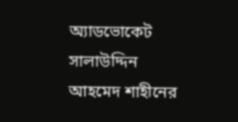অ্যাডভোকেট সালাউদ্দিন আহমেদ শাহীনের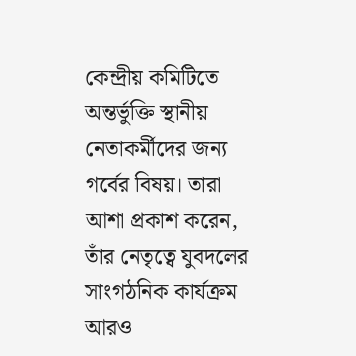কেন্দ্রীয় কমিটিতে অন্তর্ভুক্তি স্থানীয় নেতাকর্মীদের জন্য গর্বের বিষয়। তারা আশা প্রকাশ করেন, তাঁর নেতৃত্বে যুবদলের সাংগঠনিক কার্যক্রম আরও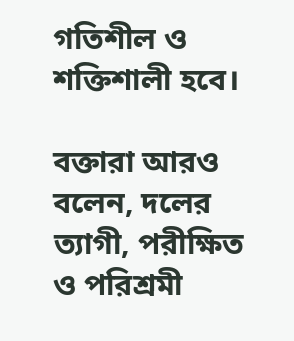গতিশীল ও শক্তিশালী হবে।

বক্তারা আরও বলেন, দলের ত্যাগী, পরীক্ষিত ও পরিশ্রমী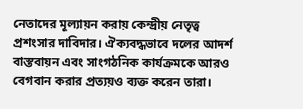নেতাদের মূল্যায়ন করায় কেন্দ্রীয় নেতৃত্ব প্রশংসার দাবিদার। ঐক্যবদ্ধভাবে দলের আদর্শ বাস্তবায়ন এবং সাংগঠনিক কার্যক্রমকে আরও বেগবান করার প্রত্যয়ও ব্যক্ত করেন তারা।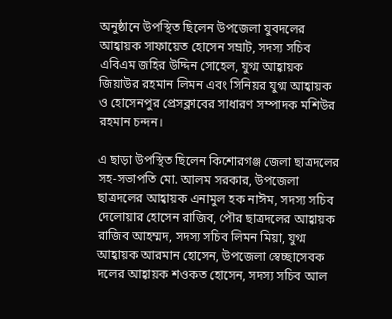অনুষ্ঠানে উপস্থিত ছিলেন উপজেলা যুবদলের আহ্বায়ক সাফায়েত হোসেন সম্রাট, সদস্য সচিব এবিএম জহির উদ্দিন সোহেল, যুগ্ম আহ্বায়ক জিয়াউর রহমান লিমন এবং সিনিয়র যুগ্ম আহ্বায়ক ও হোসেনপুর প্রেসক্লাবের সাধারণ সম্পাদক মশিউর রহমান চন্দন।

এ ছাড়া উপস্থিত ছিলেন কিশোরগঞ্জ জেলা ছাত্রদলের সহ-সভাপতি মো. আলম সরকার, উপজেলা ছাত্রদলের আহ্বায়ক এনামুল হক নাঈম, সদস্য সচিব দেলোয়ার হোসেন রাজিব, পৌর ছাত্রদলের আহ্বায়ক রাজিব আহম্মদ, সদস্য সচিব লিমন মিয়া, যুগ্ম আহ্বায়ক আরমান হোসেন, উপজেলা স্বেচ্ছাসেবক দলের আহ্বায়ক শওকত হোসেন, সদস্য সচিব আল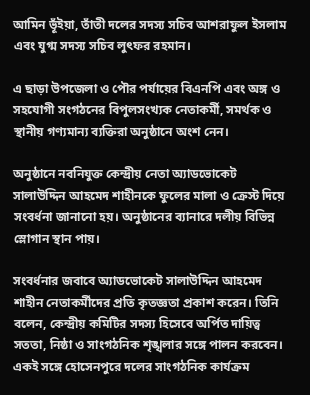আমিন ভূঁইয়া, তাঁতী দলের সদস্য সচিব আশরাফুল ইসলাম এবং যুগ্ম সদস্য সচিব লুৎফর রহমান।

এ ছাড়া উপজেলা ও পৌর পর্যায়ের বিএনপি এবং অঙ্গ ও সহযোগী সংগঠনের বিপুলসংখ্যক নেতাকর্মী, সমর্থক ও স্থানীয় গণ্যমান্য ব্যক্তিরা অনুষ্ঠানে অংশ নেন।

অনুষ্ঠানে নবনিযুক্ত কেন্দ্রীয় নেতা অ্যাডভোকেট সালাউদ্দিন আহমেদ শাহীনকে ফুলের মালা ও ক্রেস্ট দিয়ে সংবর্ধনা জানানো হয়। অনুষ্ঠানের ব্যানারে দলীয় বিভিন্ন স্লোগান স্থান পায়।

সংবর্ধনার জবাবে অ্যাডভোকেট সালাউদ্দিন আহমেদ শাহীন নেতাকর্মীদের প্রতি কৃতজ্ঞতা প্রকাশ করেন। তিনি বলেন, কেন্দ্রীয় কমিটির সদস্য হিসেবে অর্পিত দায়িত্ব সততা, নিষ্ঠা ও সাংগঠনিক শৃঙ্খলার সঙ্গে পালন করবেন। একই সঙ্গে হোসেনপুরে দলের সাংগঠনিক কার্যক্রম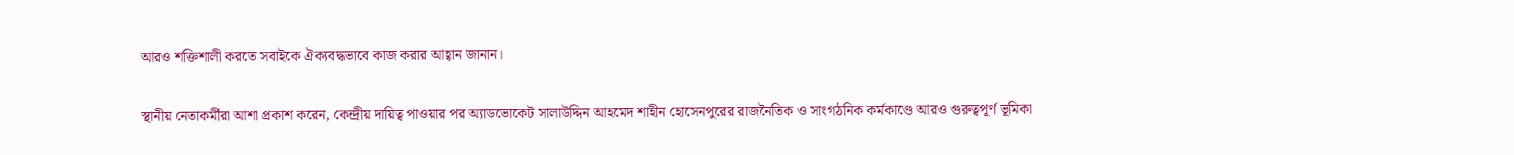আরও শক্তিশালী করতে সবাইকে ঐক্যবদ্ধভাবে কাজ করার আহ্বান জানান।

স্থানীয় নেতাকর্মীরা আশা প্রকাশ করেন, কেন্দ্রীয় দায়িত্ব পাওয়ার পর অ্যাডভোকেট সালাউদ্দিন আহমেদ শাহীন হোসেনপুরের রাজনৈতিক ও সাংগঠনিক কর্মকাণ্ডে আরও গুরুত্বপূর্ণ ভূমিকা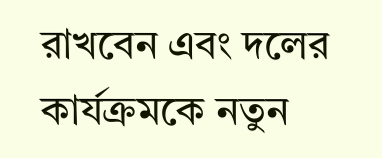রাখবেন এবং দলের কার্যক্রমকে নতুন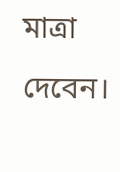মাত্রা দেবেন।